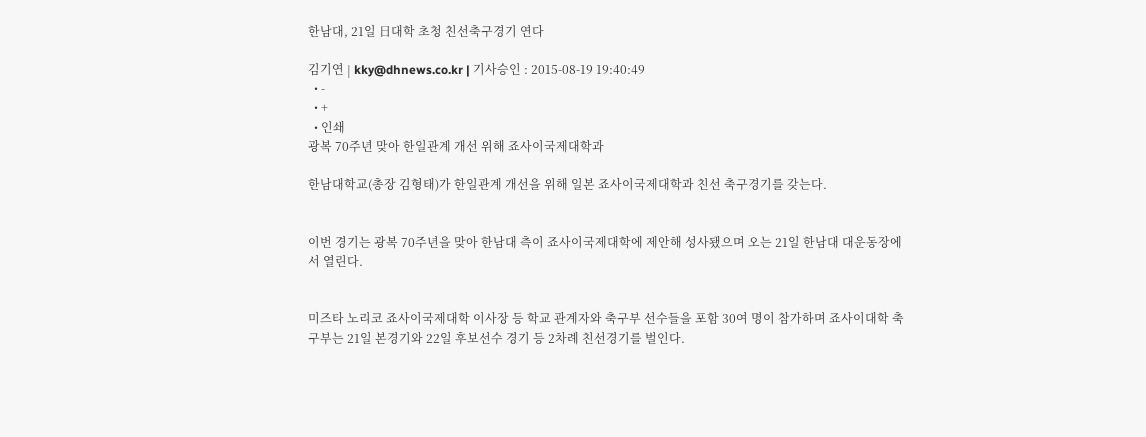한남대, 21일 日대학 초청 친선축구경기 연다

김기연 | kky@dhnews.co.kr | 기사승인 : 2015-08-19 19:40:49
  • -
  • +
  • 인쇄
광복 70주년 맞아 한일관계 개선 위해 죠사이국제대학과

한남대학교(총장 김형태)가 한일관계 개선을 위해 일본 죠사이국제대학과 친선 축구경기를 갖는다.


이번 경기는 광복 70주년을 맞아 한남대 측이 죠사이국제대학에 제안해 성사됐으며 오는 21일 한남대 대운동장에서 열린다.


미즈타 노리코 죠사이국제대학 이사장 등 학교 관계자와 축구부 선수들을 포함 30여 명이 참가하며 죠사이대학 축구부는 21일 본경기와 22일 후보선수 경기 등 2차례 친선경기를 벌인다.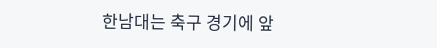한남대는 축구 경기에 앞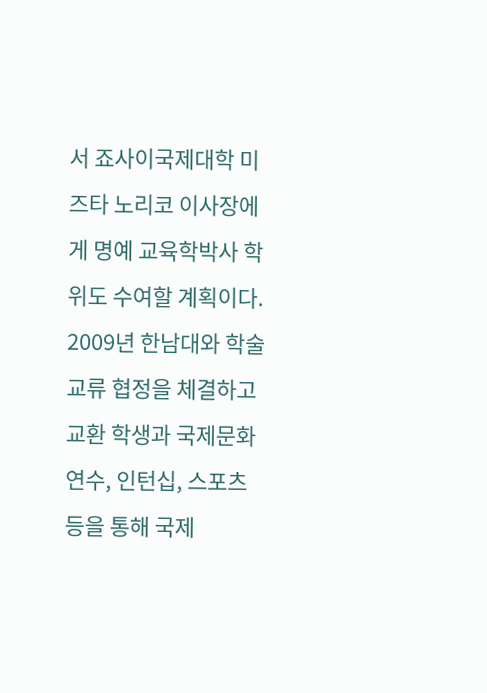서 죠사이국제대학 미즈타 노리코 이사장에게 명예 교육학박사 학위도 수여할 계획이다. 2009년 한남대와 학술교류 협정을 체결하고 교환 학생과 국제문화연수, 인턴십, 스포츠 등을 통해 국제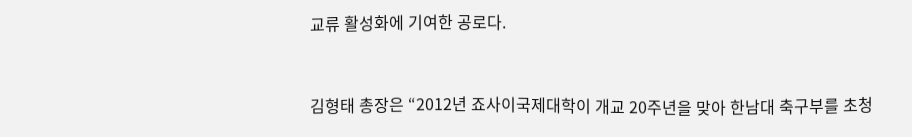교류 활성화에 기여한 공로다.


김형태 총장은 “2012년 죠사이국제대학이 개교 20주년을 맞아 한남대 축구부를 초청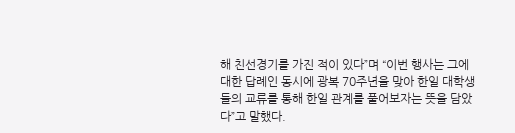해 친선경기를 가진 적이 있다”며 “이번 행사는 그에 대한 답례인 동시에 광복 70주년을 맞아 한일 대학생들의 교류를 통해 한일 관계를 풀어보자는 뜻을 담았다”고 말했다.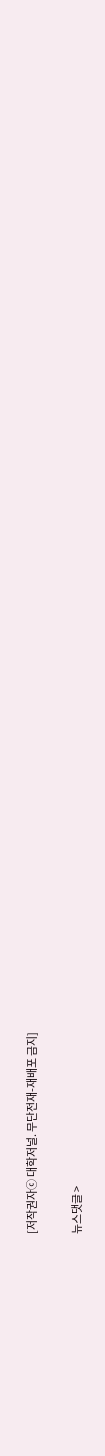[저작권자ⓒ 대학저널. 무단전재-재배포 금지]

뉴스댓글 >